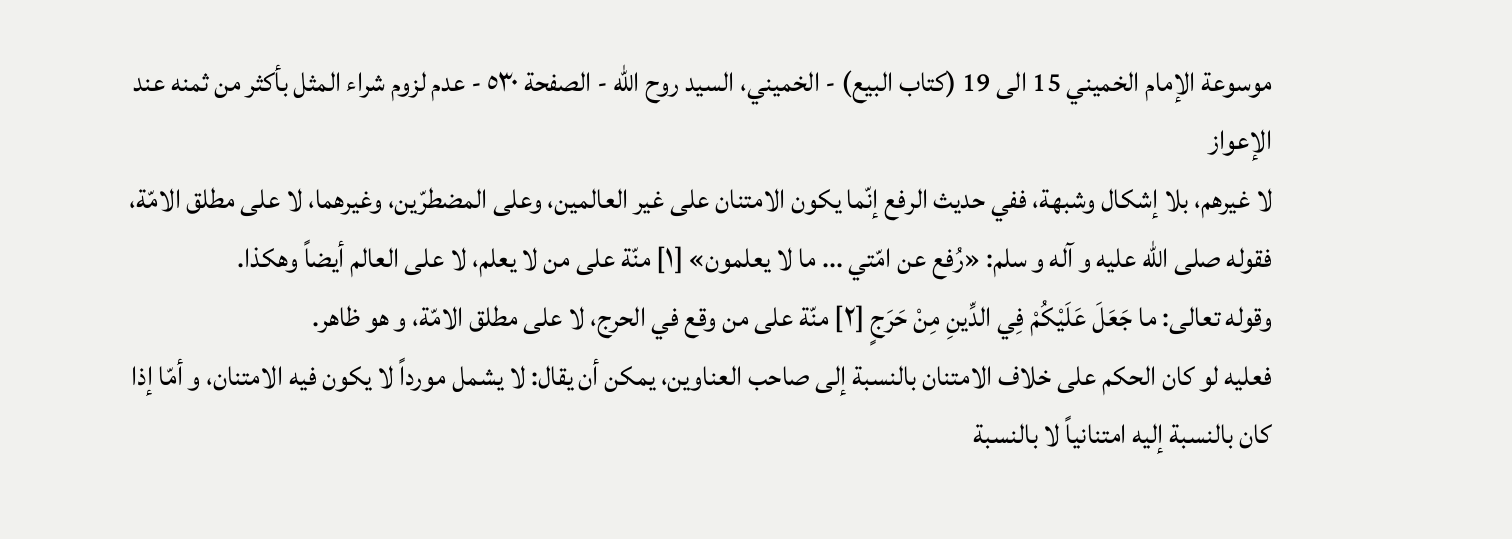موسوعة الإمام الخميني 15 الى 19 (كتاب البيع) - الخميني، السيد روح الله - الصفحة ٥٣٠ - عدم لزوم شراء المثل بأكثر من ثمنه عند الإعواز
لا غيرهم، بلا إشكال وشبهة، ففي حديث الرفع إنّما يكون الامتنان على غير العالمين، وعلى المضطرّين، وغيرهما، لا على مطلق الامّة، فقوله صلى الله عليه و آله و سلم: «رُفع عن امّتي ... ما لا يعلمون» [١] منّة على من لا يعلم، لا على العالم أيضاً وهكذا.
وقوله تعالى: ما جَعَلَ عَلَيْكُمْ فِي الدِّينِ مِنْ حَرَجٍ [٢] منّة على من وقع في الحرج، لا على مطلق الامّة، و هو ظاهر.
فعليه لو كان الحكم على خلاف الامتنان بالنسبة إلى صاحب العناوين، يمكن أن يقال: لا يشمل مورداً لا يكون فيه الامتنان، و أمّا إذا كان بالنسبة إليه امتنانياً لا بالنسبة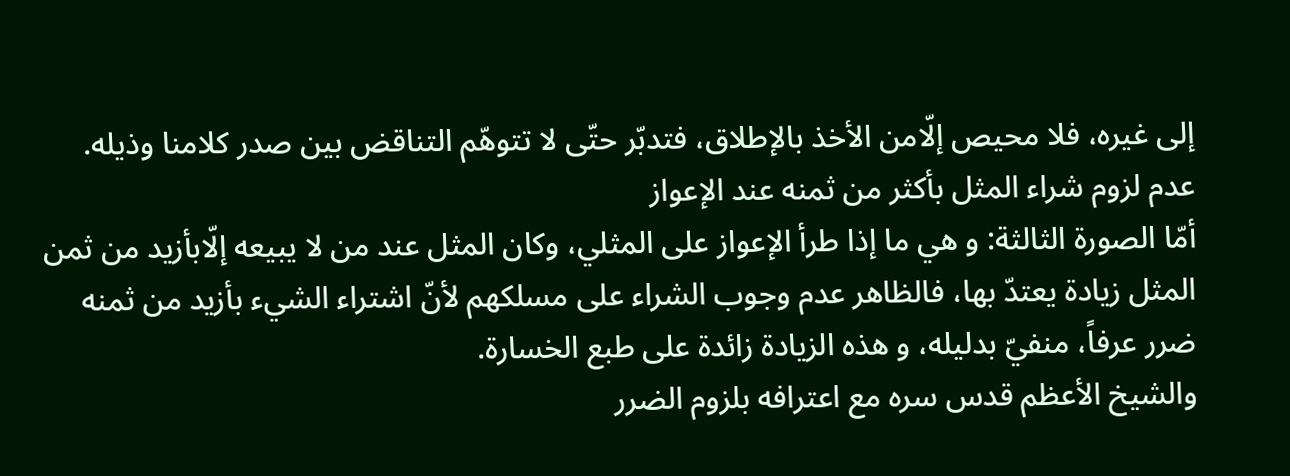إلى غيره، فلا محيص إلّامن الأخذ بالإطلاق، فتدبّر حتّى لا تتوهّم التناقض بين صدر كلامنا وذيله.
عدم لزوم شراء المثل بأكثر من ثمنه عند الإعواز
أمّا الصورة الثالثة: و هي ما إذا طرأ الإعواز على المثلي، وكان المثل عند من لا يبيعه إلّابأزيد من ثمن المثل زيادة يعتدّ بها، فالظاهر عدم وجوب الشراء على مسلكهم لأنّ اشتراء الشيء بأزيد من ثمنه ضرر عرفاً، منفيّ بدليله، و هذه الزيادة زائدة على طبع الخسارة.
والشيخ الأعظم قدس سره مع اعترافه بلزوم الضرر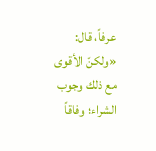عرفاً، قال: «ولكنّ الأقوى مع ذلك وجوب الشراء؛ وفاقاً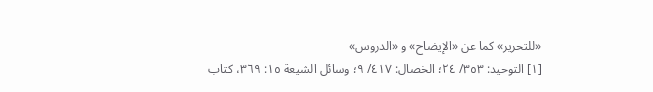«للتحرير» كما عن «الإيضاح» و «الدروس»
[١] التوحيد: ٣٥٣/ ٢٤؛ الخصال: ٤١٧/ ٩؛ وسائل الشيعة ١٥: ٣٦٩، كتاب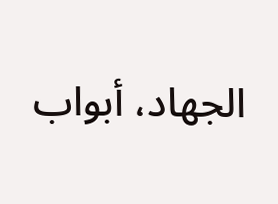الجهاد، أبواب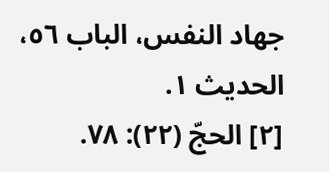جهاد النفس، الباب ٥٦، الحديث ١.
[٢] الحجّ (٢٢): ٧٨.